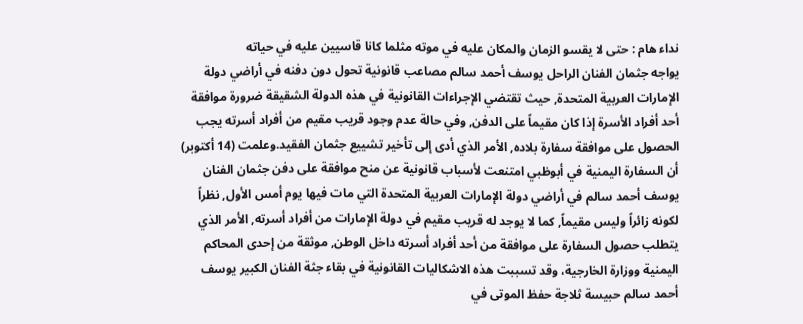نداء هام : حتى لا يقسو الزمان والمكان عليه في موته مثلما كانا قاسيين عليه في حياته
يواجه جثمان الفنان الراحل يوسف أحمد سالم مصاعب قانونية تحول دون دفنه في أراضي دولة الإمارات العربية المتحدة, حيث تقتضي الإجراءات القانونية في هذه الدولة الشقيقة ضرورة موافقة أحد أفراد الأسرة إذا كان مقيماً على الدفن, وفي حالة عدم وجود قريب مقيم من أفراد أسرته يجب الحصول على موافقة سفارة بلاده, الأمر الذي أدى إلى تأخير تشييع جثمان الفقيد.وعلمت (14 أكتوبر) أن السفارة اليمنية في أبوظبي امتنعت لأسباب قانونية عن منح موافقة على دفن جثمان الفنان يوسف أحمد سالم في أراضي دولة الإمارات العربية المتحدة التي مات فيها يوم أمس الأول, نظراً لكونه زائراً وليس مقيماً, كما لا يوجد له قريب مقيم في دولة الإمارات من أفراد أسرته, الأمر الذي يتطلب حصول السفارة على موافقة من أحد أفراد أسرته داخل الوطن, موثقة من إحدى المحاكم اليمنية ووزارة الخارجية، وقد تسببت هذه الاشكاليات القانونية في بقاء جثة الفنان الكبير يوسف أحمد سالم حبيسة ثلاجة حفظ الموتى في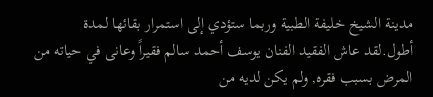مدينة الشيخ خليفة الطبية وربما ستؤدي إلى استمرار بقائها لمدة أطول.لقد عاش الفقيد الفنان يوسف أحمد سالم فقيراً وعانى في حياته من المرض بسبب فقره, ولم يكن لديه من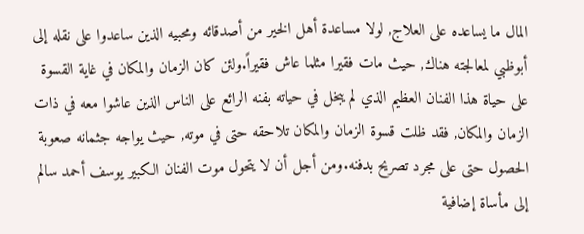المال ما يساعده على العلاج, لولا مساعدة أهل الخير من أصدقائه ومحبيه الذين ساعدوا على نقله إلى أبوظبي لمعالجته هناك, حيث مات فقيرا مثلما عاش فقيراً.ولئن كان الزمان والمكان في غاية القسوة على حياة هذا الفنان العظيم الذي لم يبخل في حياته بفنه الرائع على الناس الذين عاشوا معه في ذات الزمان والمكان, فقد ظلت قسوة الزمان والمكان تلاحقه حتى في موته, حيث يواجه جثمانه صعوبة الحصول حتى على مجرد تصريح بدفنه.ومن أجل أن لا يتحول موت الفنان الكبير يوسف أحمد سالم إلى مأساة إضافية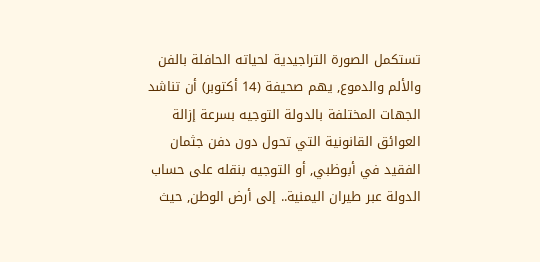تستكمل الصورة التراجيدية لحياته الحافلة بالفن والألم والدموع, يهم صحيفة (14 أكتوبر) أن تناشد الجهات المختلفة بالدولة التوجيه بسرعة إزالة العوائق القانونية التي تحول دون دفن جثمان الفقيد في أبوظبي, أو التوجيه بنقله على حساب الدولة عبر طيران اليمنية.. إلى أرض الوطن, حيث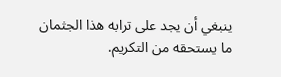ينبغي أن يجد على ترابه هذا الجثمان ما يستحقه من التكريم.